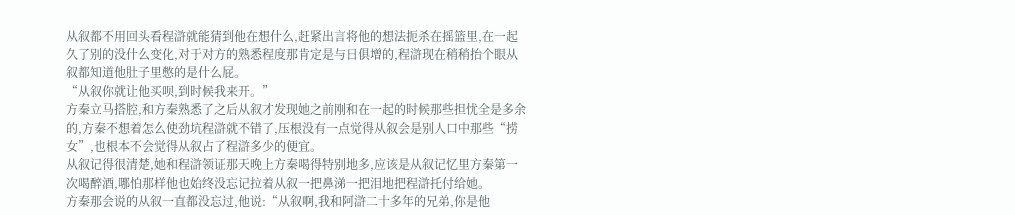从叙都不用回头看程滸就能猜到他在想什么,赶紧出言将他的想法扼杀在摇篮里,在一起久了别的没什么变化,对于对方的熟悉程度那肯定是与日俱增的,程滸现在稍稍抬个眼从叙都知道他肚子里憋的是什么屁。
“从叙你就让他买呗,到时候我来开。”
方秦立马搭腔,和方秦熟悉了之后从叙才发现她之前刚和在一起的时候那些担忧全是多余的,方秦不想着怎么使劲坑程滸就不错了,压根没有一点觉得从叙会是别人口中那些“捞女”,也根本不会觉得从叙占了程滸多少的便宜。
从叙记得很清楚,她和程滸领证那天晚上方秦喝得特别地多,应该是从叙记忆里方秦第一次喝醉酒,哪怕那样他也始终没忘记拉着从叙一把鼻涕一把泪地把程滸托付给她。
方秦那会说的从叙一直都没忘过,他说:“从叙啊,我和阿滸二十多年的兄弟,你是他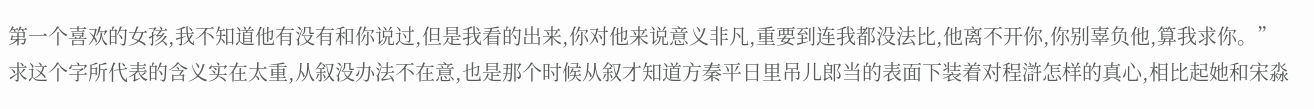第一个喜欢的女孩,我不知道他有没有和你说过,但是我看的出来,你对他来说意义非凡,重要到连我都没法比,他离不开你,你别辜负他,算我求你。”
求这个字所代表的含义实在太重,从叙没办法不在意,也是那个时候从叙才知道方秦平日里吊儿郎当的表面下装着对程滸怎样的真心,相比起她和宋淼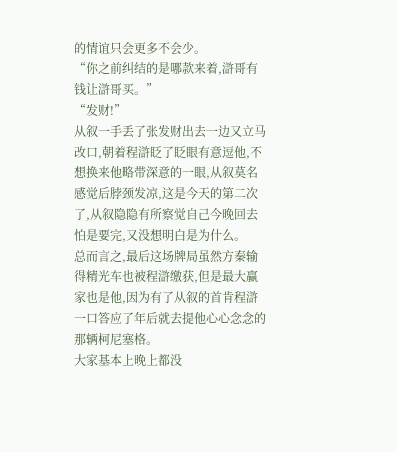的情谊只会更多不会少。
“你之前纠结的是哪款来着,滸哥有钱让滸哥买。”
“发财!”
从叙一手丢了张发财出去一边又立马改口,朝着程滸眨了眨眼有意逗他,不想换来他略带深意的一眼,从叙莫名感觉后脖颈发凉,这是今天的第二次了,从叙隐隐有所察觉自己今晚回去怕是要完,又没想明白是为什么。
总而言之,最后这场牌局虽然方秦输得精光车也被程滸缴获,但是最大赢家也是他,因为有了从叙的首肯程滸一口答应了年后就去提他心心念念的那辆柯尼塞格。
大家基本上晚上都没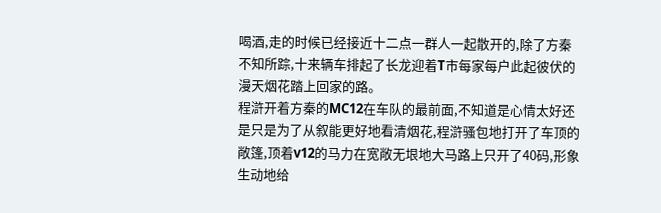喝酒,走的时候已经接近十二点一群人一起散开的,除了方秦不知所踪,十来辆车排起了长龙迎着T市每家每户此起彼伏的漫天烟花踏上回家的路。
程滸开着方秦的MC12在车队的最前面,不知道是心情太好还是只是为了从叙能更好地看清烟花,程滸骚包地打开了车顶的敞篷,顶着v12的马力在宽敞无垠地大马路上只开了40码,形象生动地给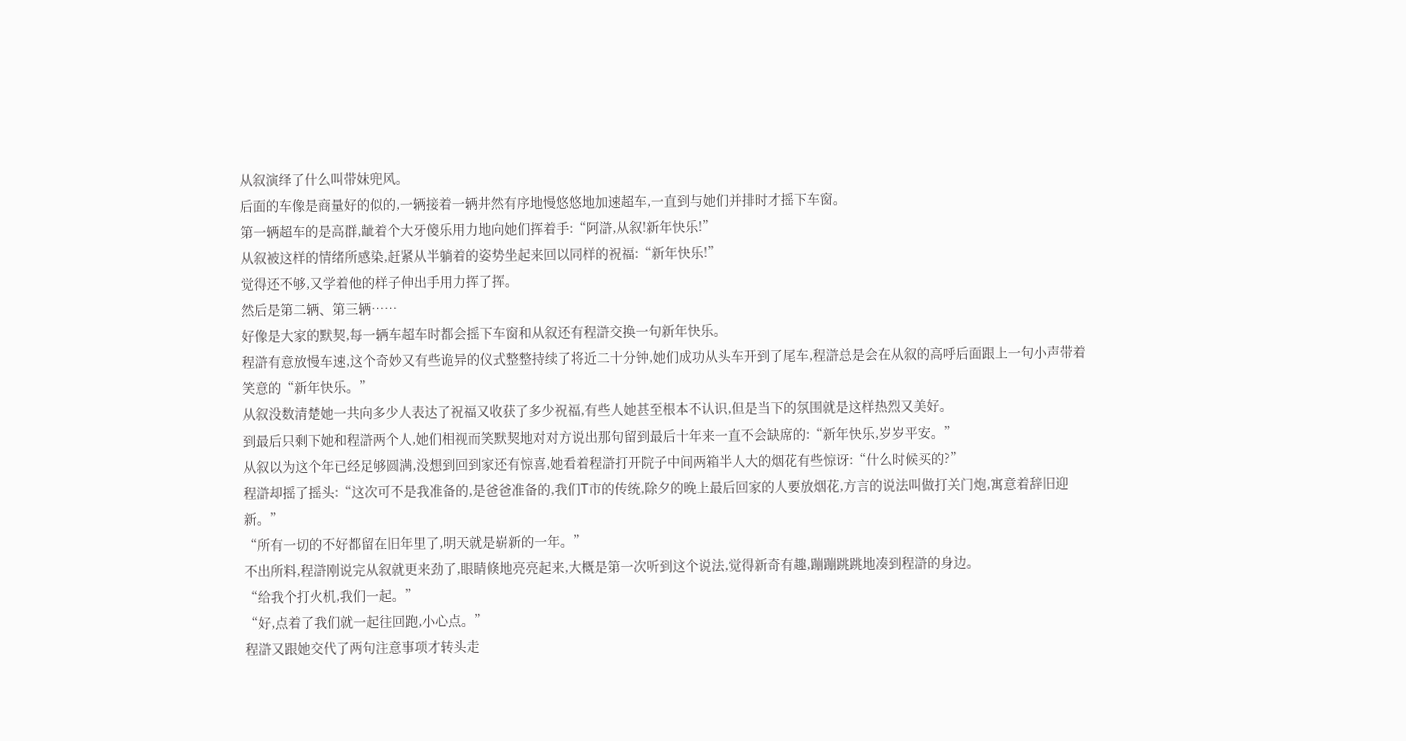从叙演绎了什么叫带妹兜风。
后面的车像是商量好的似的,一辆接着一辆井然有序地慢悠悠地加速超车,一直到与她们并排时才摇下车窗。
第一辆超车的是高群,龇着个大牙傻乐用力地向她们挥着手:“阿滸,从叙!新年快乐!”
从叙被这样的情绪所感染,赶紧从半躺着的姿势坐起来回以同样的祝福:“新年快乐!”
觉得还不够,又学着他的样子伸出手用力挥了挥。
然后是第二辆、第三辆……
好像是大家的默契,每一辆车超车时都会摇下车窗和从叙还有程滸交换一句新年快乐。
程滸有意放慢车速,这个奇妙又有些诡异的仪式整整持续了将近二十分钟,她们成功从头车开到了尾车,程滸总是会在从叙的高呼后面跟上一句小声带着笑意的“新年快乐。”
从叙没数清楚她一共向多少人表达了祝福又收获了多少祝福,有些人她甚至根本不认识,但是当下的氛围就是这样热烈又美好。
到最后只剩下她和程滸两个人,她们相视而笑默契地对对方说出那句留到最后十年来一直不会缺席的:“新年快乐,岁岁平安。”
从叙以为这个年已经足够圆满,没想到回到家还有惊喜,她看着程滸打开院子中间两箱半人大的烟花有些惊讶:“什么时候买的?”
程滸却摇了摇头:“这次可不是我准备的,是爸爸准备的,我们T市的传统,除夕的晚上最后回家的人要放烟花,方言的说法叫做打关门炮,寓意着辞旧迎新。”
“所有一切的不好都留在旧年里了,明天就是崭新的一年。”
不出所料,程滸刚说完从叙就更来劲了,眼睛倏地亮亮起来,大概是第一次听到这个说法,觉得新奇有趣,蹦蹦跳跳地凑到程滸的身边。
“给我个打火机,我们一起。”
“好,点着了我们就一起往回跑,小心点。”
程滸又跟她交代了两句注意事项才转头走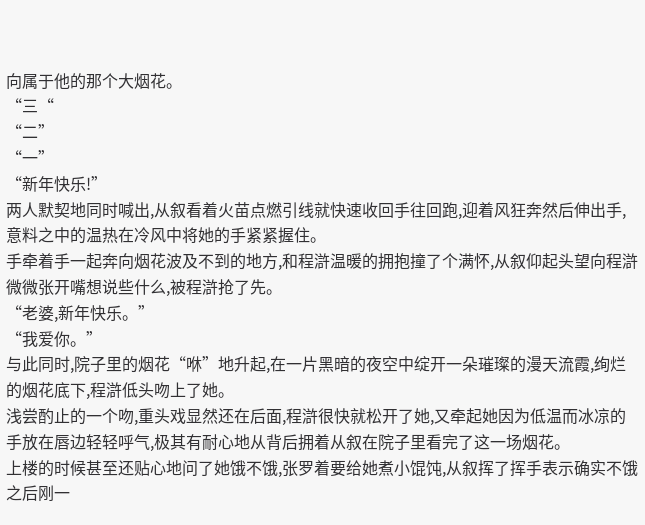向属于他的那个大烟花。
“三“
“二”
“一”
“新年快乐!”
两人默契地同时喊出,从叙看着火苗点燃引线就快速收回手往回跑,迎着风狂奔然后伸出手,意料之中的温热在冷风中将她的手紧紧握住。
手牵着手一起奔向烟花波及不到的地方,和程滸温暖的拥抱撞了个满怀,从叙仰起头望向程滸微微张开嘴想说些什么,被程滸抢了先。
“老婆,新年快乐。”
“我爱你。”
与此同时,院子里的烟花“咻”地升起,在一片黑暗的夜空中绽开一朵璀璨的漫天流霞,绚烂的烟花底下,程滸低头吻上了她。
浅尝酌止的一个吻,重头戏显然还在后面,程滸很快就松开了她,又牵起她因为低温而冰凉的手放在唇边轻轻呼气,极其有耐心地从背后拥着从叙在院子里看完了这一场烟花。
上楼的时候甚至还贴心地问了她饿不饿,张罗着要给她煮小馄饨,从叙挥了挥手表示确实不饿之后刚一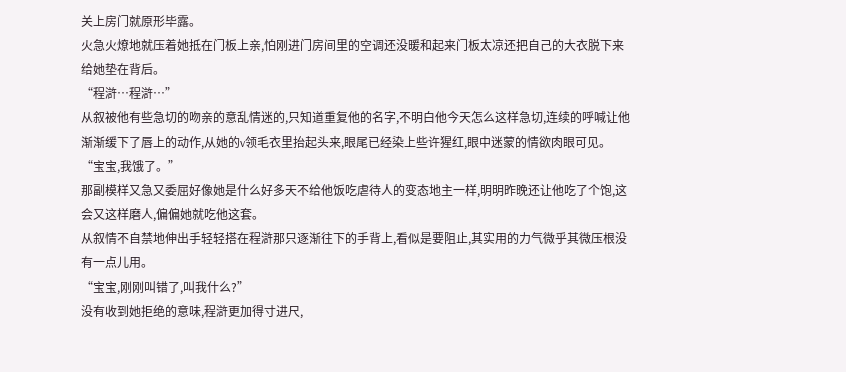关上房门就原形毕露。
火急火燎地就压着她抵在门板上亲,怕刚进门房间里的空调还没暖和起来门板太凉还把自己的大衣脱下来给她垫在背后。
“程滸…程滸…”
从叙被他有些急切的吻亲的意乱情迷的,只知道重复他的名字,不明白他今天怎么这样急切,连续的呼喊让他渐渐缓下了唇上的动作,从她的v领毛衣里抬起头来,眼尾已经染上些许猩红,眼中迷蒙的情欲肉眼可见。
“宝宝,我饿了。”
那副模样又急又委屈好像她是什么好多天不给他饭吃虐待人的变态地主一样,明明昨晚还让他吃了个饱,这会又这样磨人,偏偏她就吃他这套。
从叙情不自禁地伸出手轻轻搭在程滸那只逐渐往下的手背上,看似是要阻止,其实用的力气微乎其微压根没有一点儿用。
“宝宝,刚刚叫错了,叫我什么?”
没有收到她拒绝的意味,程滸更加得寸进尺,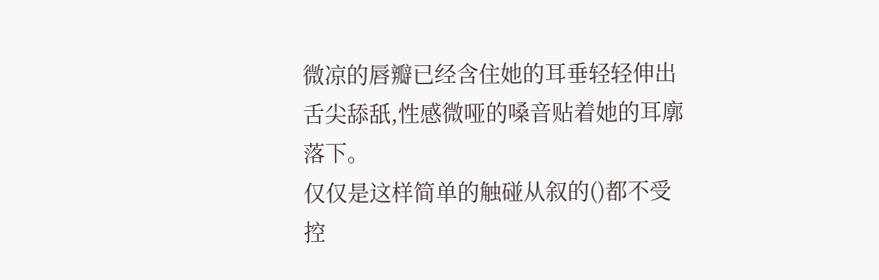微凉的唇瓣已经含住她的耳垂轻轻伸出舌尖舔舐,性感微哑的嗓音贴着她的耳廓落下。
仅仅是这样简单的触碰从叙的()都不受控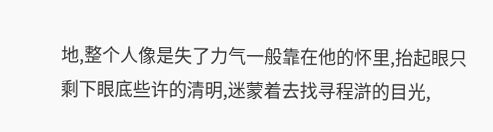地,整个人像是失了力气一般靠在他的怀里,抬起眼只剩下眼底些许的清明,迷蒙着去找寻程滸的目光,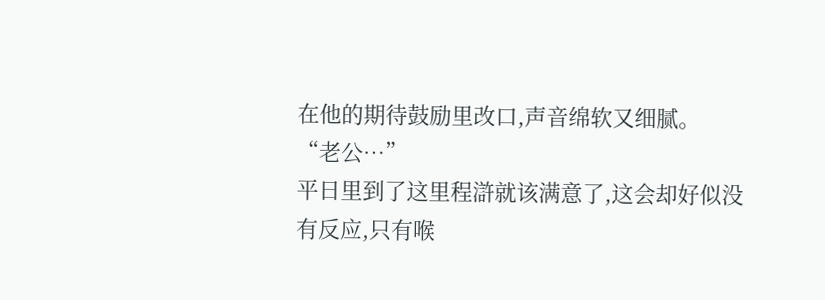在他的期待鼓励里改口,声音绵软又细腻。
“老公…”
平日里到了这里程滸就该满意了,这会却好似没有反应,只有喉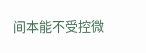间本能不受控微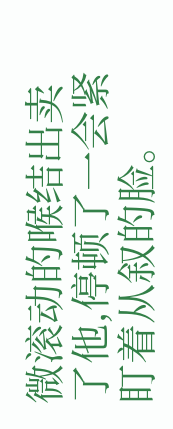微滚动的喉结出卖了他,停顿了一会紧盯着从叙的脸。